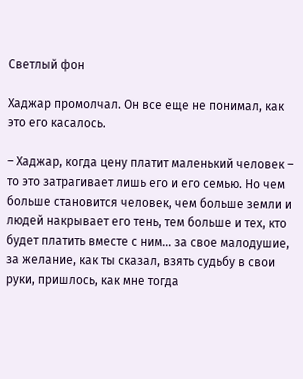Светлый фон

Хаджар промолчал. Он все еще не понимал, как это его касалось.

– Хаджар, когда цену платит маленький человек – то это затрагивает лишь его и его семью. Но чем больше становится человек, чем больше земли и людей накрывает его тень, тем больше и тех, кто будет платить вместе с ним… за свое малодушие, за желание, как ты сказал, взять судьбу в свои руки, пришлось, как мне тогда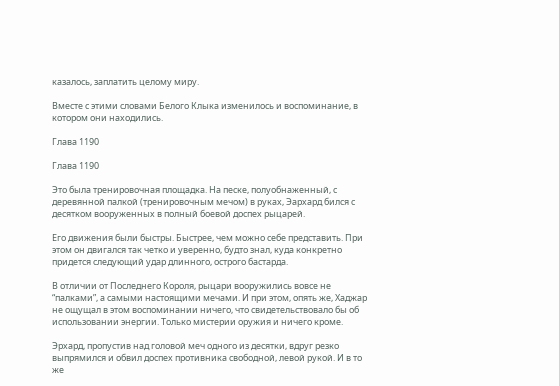казалось, заплатить целому миру.

Вместе с этими словами Белого Клыка изменилось и воспоминание, в котором они находились.

Глава 1190

Глава 1190

Это была тренировочная площадка. На песке, полуобнаженный, с деревянной палкой (тренировочным мечом) в руках, Эархард бился с десятком вооруженных в полный боевой доспех рыцарей.

Его движения были быстры. Быстрее, чем можно себе представить. При этом он двигался так четко и уверенно, будто знал, куда конкретно придется следующий удар длинного, острого бастарда.

В отличии от Последнего Короля, рыцари вооружились вовсе не “палками”, а самыми настоящими мечами. И при этом, опять же, Хаджар не ощущал в этом воспоминании ничего, что свидетельствовало бы об использовании энергии. Только мистерии оружия и ничего кроме.

Эрхард, пропустив над головой меч одного из десятки, вдруг резко выпрямился и обвил доспех противника свободной, левой рукой. И в то же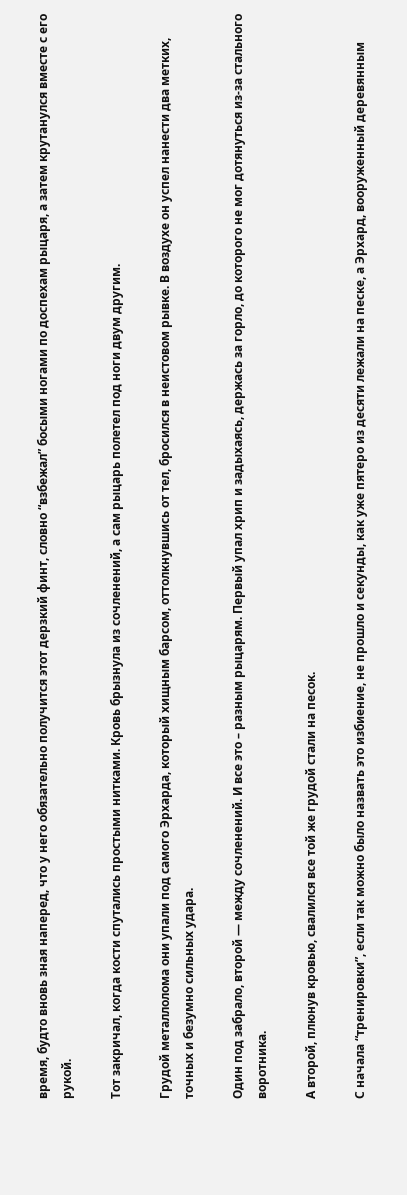время, будто вновь зная наперед, что у него обязательно получится этот дерзкий финт, словно “взбежал” босыми ногами по доспехам рыцаря, а затем крутанулся вместе с его рукой.

Тот закричал, когда кости спутались простыми нитками. Кровь брызнула из сочленений, а сам рыцарь полетел под ноги двум другим.

Грудой металлолома они упали под самого Эрхарда, который хищным барсом, оттолкнувшись от тел, бросился в неистовом рывке. В воздухе он успел нанести два метких, точных и безумно сильных удара.

Один под забрало, второй — между сочленений. И все это – разным рыцарям. Первый упал хрип и задыхаясь, держась за горло, до которого не мог дотянуться из-за стального воротника.

А второй, плюнув кровью, свалился все той же грудой стали на песок.

С начала “тренировки”, если так можно было назвать это избиение, не прошло и секунды, как уже пятеро из десяти лежали на песке, а Эрхард, вооруженный деревянным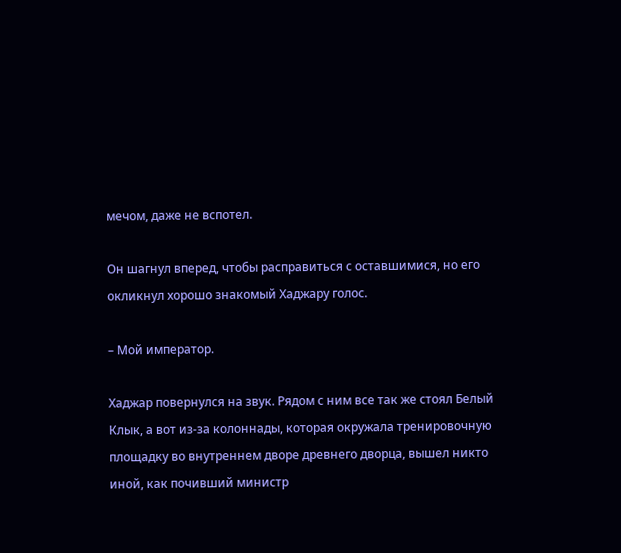мечом, даже не вспотел.

Он шагнул вперед, чтобы расправиться с оставшимися, но его окликнул хорошо знакомый Хаджару голос.

– Мой император.

Хаджар повернулся на звук. Рядом с ним все так же стоял Белый Клык, а вот из-за колоннады, которая окружала тренировочную площадку во внутреннем дворе древнего дворца, вышел никто иной, как почивший министр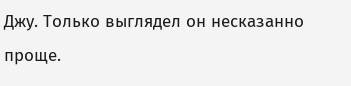Джу. Только выглядел он несказанно проще.